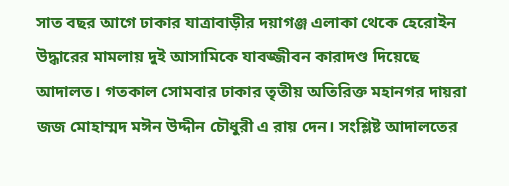সাত বছর আগে ঢাকার যাত্রাবাড়ীর দয়াগঞ্জ এলাকা থেকে হেরোইন উদ্ধারের মামলায় দুই আসামিকে যাবজ্জীবন কারাদণ্ড দিয়েছে আদালত। গতকাল সোমবার ঢাকার তৃতীয় অতিরিক্ত মহানগর দায়রা জজ মোহাম্মদ মঈন উদ্দীন চৌধুরী এ রায় দেন। সংশ্লিষ্ট আদালতের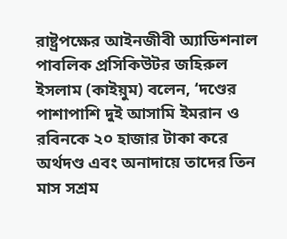রাষ্ট্রপক্ষের আইনজীবী অ্যাডিশনাল পাবলিক প্রসিকিউটর জহিরুল ইসলাম (কাইয়ুম) বলেন, ‘দণ্ডের পাশাপাশি দুই আসামি ইমরান ও রবিনকে ২০ হাজার টাকা করে অর্থদণ্ড এবং অনাদায়ে তাদের তিন মাস সশ্রম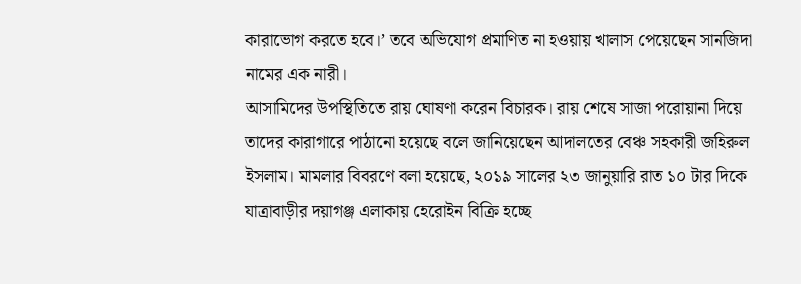কারাভোগ করতে হবে।’ তবে অভিযোগ প্রমাণিত না হওয়ায় খালাস পেয়েছেন সানজিদা নামের এক নারী।
আসামিদের উপস্থিতিতে রায় ঘোষণা করেন বিচারক। রায় শেষে সাজা পরোয়ানা দিয়ে তাদের কারাগারে পাঠানো হয়েছে বলে জানিয়েছেন আদালতের বেঞ্চ সহকারী জহিরুল ইসলাম। মামলার বিবরণে বলা হয়েছে, ২০১৯ সালের ২৩ জানুয়ারি রাত ১০ টার দিকে যাত্রাবাড়ীর দয়াগঞ্জ এলাকায় হেরোইন বিক্রি হচ্ছে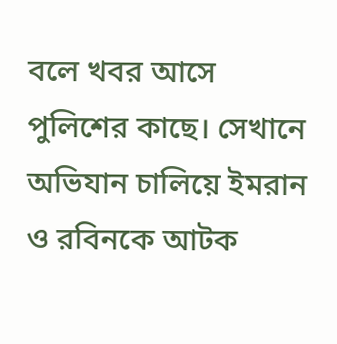বলে খবর আসে পুলিশের কাছে। সেখানে অভিযান চালিয়ে ইমরান ও রবিনকে আটক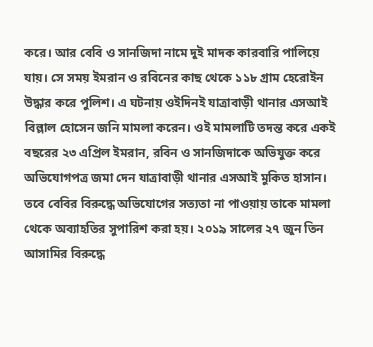করে। আর বেবি ও সানজিদা নামে দুই মাদক কারবারি পালিয়ে যায়। সে সময় ইমরান ও রবিনের কাছ থেকে ১১৮ গ্রাম হেরোইন উদ্ধার করে পুলিশ। এ ঘটনায় ওইদিনই যাত্রাবাড়ী থানার এসআই বিল্লাল হোসেন জনি মামলা করেন। ওই মামলাটি তদন্ত করে একই বছরের ২৩ এপ্রিল ইমরান, রবিন ও সানজিদাকে অভিযুক্ত করে অভিযোগপত্র জমা দেন যাত্রাবাড়ী থানার এসআই মুকিত হাসান। তবে বেবির বিরুদ্ধে অভিযোগের সত্যতা না পাওয়ায় তাকে মামলা থেকে অব্যাহতির সুপারিশ করা হয়। ২০১৯ সালের ২৭ জুন তিন আসামির বিরুদ্ধে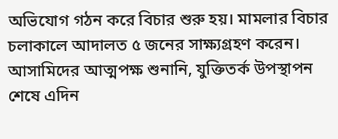অভিযোগ গঠন করে বিচার শুরু হয়। মামলার বিচার চলাকালে আদালত ৫ জনের সাক্ষ্যগ্রহণ করেন। আসামিদের আত্মপক্ষ শুনানি, যুক্তিতর্ক উপস্থাপন শেষে এদিন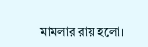মামলার রায় হলো।